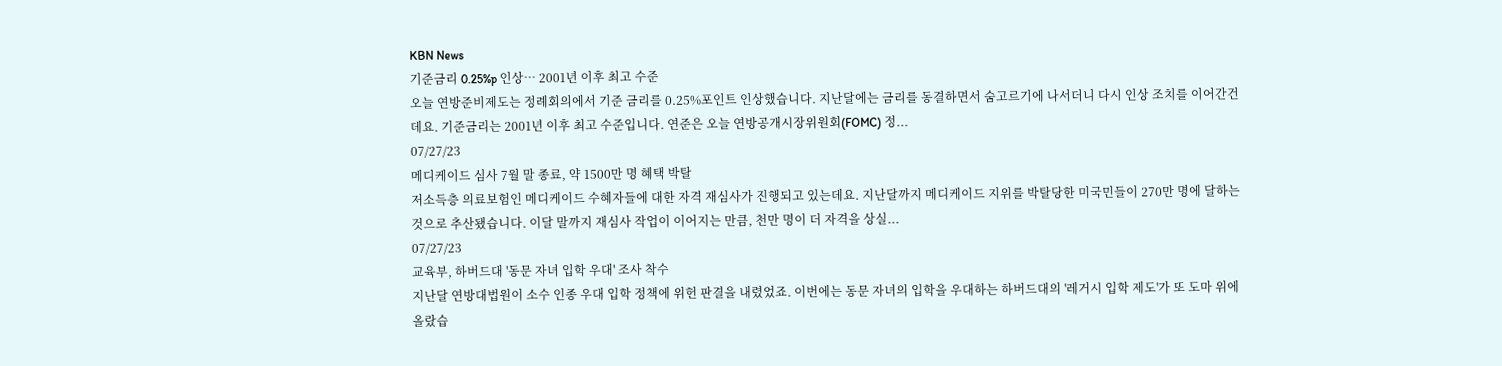KBN News
기준금리 0.25%p 인상… 2001년 이후 최고 수준
오늘 연방준비제도는 정례회의에서 기준 금리를 0.25%포인트 인상했습니다. 지난달에는 금리를 동결하면서 숨고르기에 나서더니 다시 인상 조치를 이어간건데요. 기준금리는 2001년 이후 최고 수준입니다. 연준은 오늘 연방공개시장위원회(FOMC) 정...
07/27/23
메디케이드 심사 7월 말 종료, 약 1500만 명 혜택 박탈
저소득층 의료보험인 메디케이드 수혜자들에 대한 자격 재심사가 진행되고 있는데요. 지난달까지 메디케이드 지위를 박탈당한 미국민들이 270만 명에 달하는 것으로 추산됐습니다. 이달 말까지 재심사 작업이 이어지는 만큼, 천만 명이 더 자격을 상실...
07/27/23
교육부, 하버드대 '동문 자녀 입학 우대' 조사 착수
지난달 연방대법원이 소수 인종 우대 입학 정책에 위헌 판결을 내렸었죠. 이번에는 동문 자녀의 입학을 우대하는 하버드대의 '레거시 입학 제도'가 또 도마 위에 올랐습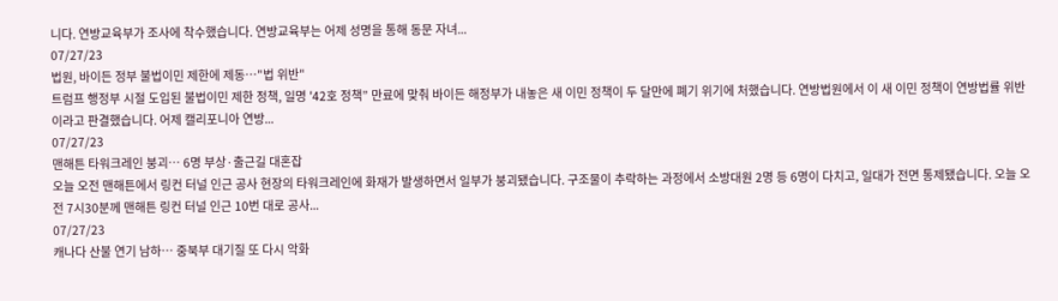니다. 연방교육부가 조사에 착수했습니다. 연방교육부는 어제 성명을 통해 동문 자녀...
07/27/23
법원, 바이든 정부 불법이민 제한에 제동…"법 위반"
트럼프 행정부 시절 도입된 불법이민 제한 정책, 일명 '42호 정책” 만료에 맞춰 바이든 해정부가 내놓은 새 이민 정책이 두 달만에 폐기 위기에 처했습니다. 연방법원에서 이 새 이민 정책이 연방법률 위반이라고 판결했습니다. 어제 캘리포니아 연방...
07/27/23
맨해튼 타워크레인 붕괴… 6명 부상·출근길 대혼잡
오늘 오전 맨해튼에서 링컨 터널 인근 공사 현장의 타워크레인에 화재가 발생하면서 일부가 붕괴됐습니다. 구조물이 추락하는 과정에서 소방대원 2명 등 6명이 다치고, 일대가 전면 통제됐습니다. 오늘 오전 7시30분께 맨해튼 링컨 터널 인근 10번 대로 공사...
07/27/23
캐나다 산불 연기 남하… 중북부 대기질 또 다시 악화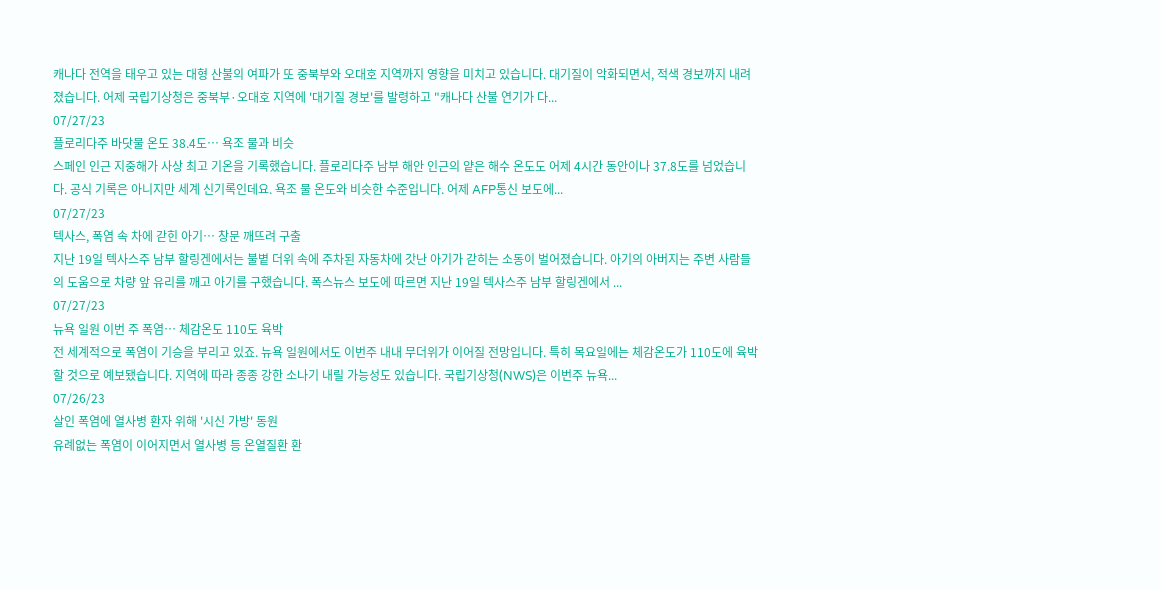캐나다 전역을 태우고 있는 대형 산불의 여파가 또 중북부와 오대호 지역까지 영향을 미치고 있습니다. 대기질이 악화되면서, 적색 경보까지 내려졌습니다. 어제 국립기상청은 중북부·오대호 지역에 '대기질 경보'를 발령하고 "캐나다 산불 연기가 다...
07/27/23
플로리다주 바닷물 온도 38.4도… 욕조 물과 비슷
스페인 인근 지중해가 사상 최고 기온을 기록했습니다. 플로리다주 남부 해안 인근의 얕은 해수 온도도 어제 4시간 동안이나 37.8도를 넘었습니다. 공식 기록은 아니지만 세계 신기록인데요. 욕조 물 온도와 비슷한 수준입니다. 어제 AFP통신 보도에...
07/27/23
텍사스, 폭염 속 차에 갇힌 아기… 창문 깨뜨려 구출
지난 19일 텍사스주 남부 할링겐에서는 불볕 더위 속에 주차된 자동차에 갓난 아기가 갇히는 소동이 벌어졌습니다. 아기의 아버지는 주변 사람들의 도움으로 차량 앞 유리를 깨고 아기를 구했습니다. 폭스뉴스 보도에 따르면 지난 19일 텍사스주 남부 할링겐에서 ...
07/27/23
뉴욕 일원 이번 주 폭염… 체감온도 110도 육박
전 세계적으로 폭염이 기승을 부리고 있죠. 뉴욕 일원에서도 이번주 내내 무더위가 이어질 전망입니다. 특히 목요일에는 체감온도가 110도에 육박할 것으로 예보됐습니다. 지역에 따라 종종 강한 소나기 내릴 가능성도 있습니다. 국립기상청(NWS)은 이번주 뉴욕...
07/26/23
살인 폭염에 열사병 환자 위해 '시신 가방' 동원
유례없는 폭염이 이어지면서 열사병 등 온열질환 환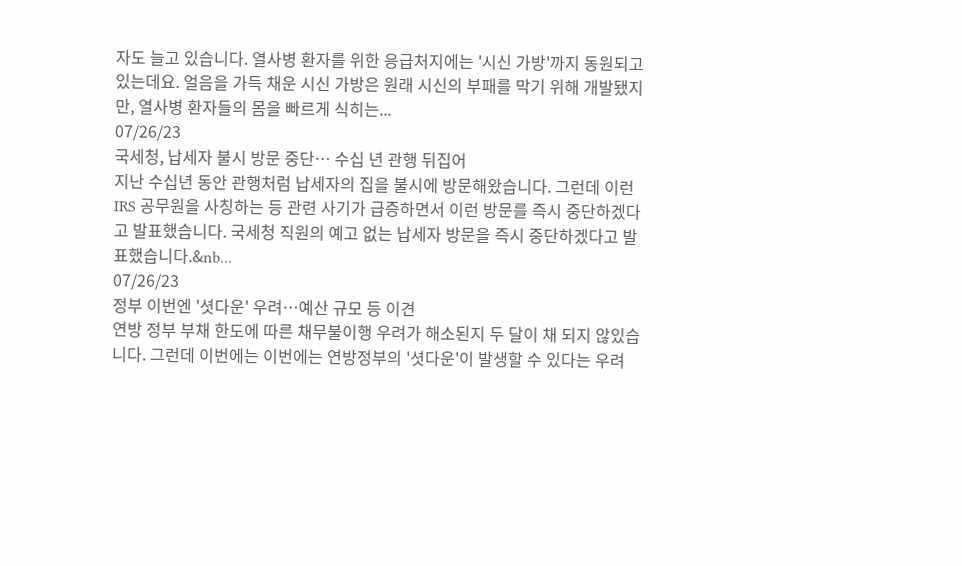자도 늘고 있습니다. 열사병 환자를 위한 응급처지에는 '시신 가방'까지 동원되고 있는데요. 얼음을 가득 채운 시신 가방은 원래 시신의 부패를 막기 위해 개발됐지만, 열사병 환자들의 몸을 빠르게 식히는...
07/26/23
국세청, 납세자 불시 방문 중단… 수십 년 관행 뒤집어
지난 수십년 동안 관행처럼 납세자의 집을 불시에 방문해왔습니다. 그런데 이런 IRS 공무원을 사칭하는 등 관련 사기가 급증하면서 이런 방문를 즉시 중단하겠다고 발표했습니다. 국세청 직원의 예고 없는 납세자 방문을 즉시 중단하겠다고 발표했습니다.&nb...
07/26/23
정부 이번엔 '셧다운' 우려…예산 규모 등 이견
연방 정부 부채 한도에 따른 채무불이행 우려가 해소된지 두 달이 채 되지 않있습니다. 그런데 이번에는 이번에는 연방정부의 '셧다운'이 발생할 수 있다는 우려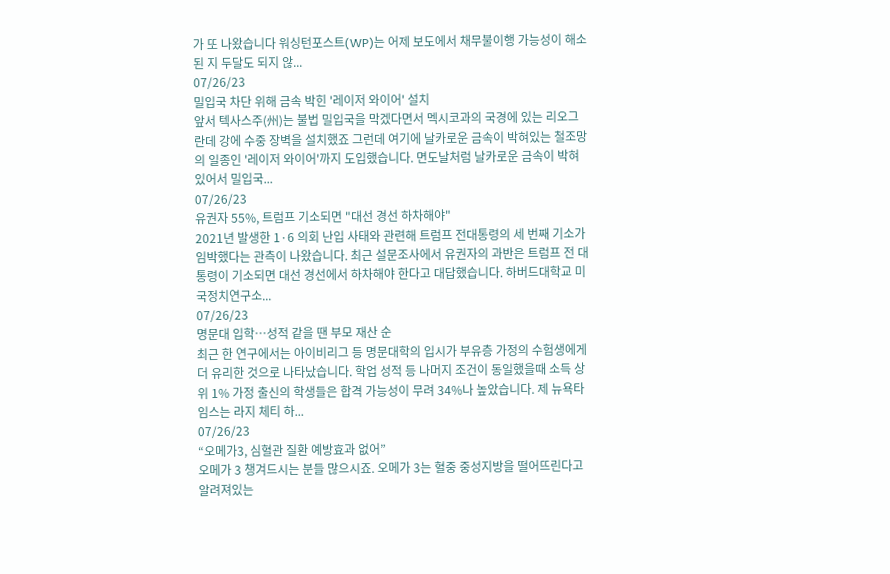가 또 나왔습니다 워싱턴포스트(WP)는 어제 보도에서 채무불이행 가능성이 해소된 지 두달도 되지 않...
07/26/23
밀입국 차단 위해 금속 박힌 '레이저 와이어' 설치
앞서 텍사스주(州)는 불법 밀입국을 막겠다면서 멕시코과의 국경에 있는 리오그란데 강에 수중 장벽을 설치했죠 그런데 여기에 날카로운 금속이 박혀있는 철조망의 일종인 '레이저 와이어'까지 도입했습니다. 면도날처럼 날카로운 금속이 박혀있어서 밀입국...
07/26/23
유권자 55%, 트럼프 기소되면 "대선 경선 하차해야"
2021년 발생한 1·6 의회 난입 사태와 관련해 트럼프 전대통령의 세 번째 기소가 임박했다는 관측이 나왔습니다. 최근 설문조사에서 유권자의 과반은 트럼프 전 대통령이 기소되면 대선 경선에서 하차해야 한다고 대답했습니다. 하버드대학교 미국정치연구소...
07/26/23
명문대 입학…성적 같을 땐 부모 재산 순
최근 한 연구에서는 아이비리그 등 명문대학의 입시가 부유층 가정의 수험생에게 더 유리한 것으로 나타났습니다. 학업 성적 등 나머지 조건이 동일했을때 소득 상위 1% 가정 출신의 학생들은 합격 가능성이 무려 34%나 높았습니다. 제 뉴욕타임스는 라지 체티 하...
07/26/23
“오메가3, 심혈관 질환 예방효과 없어”
오메가 3 챙겨드시는 분들 많으시죠. 오메가 3는 혈중 중성지방을 떨어뜨린다고 알려져있는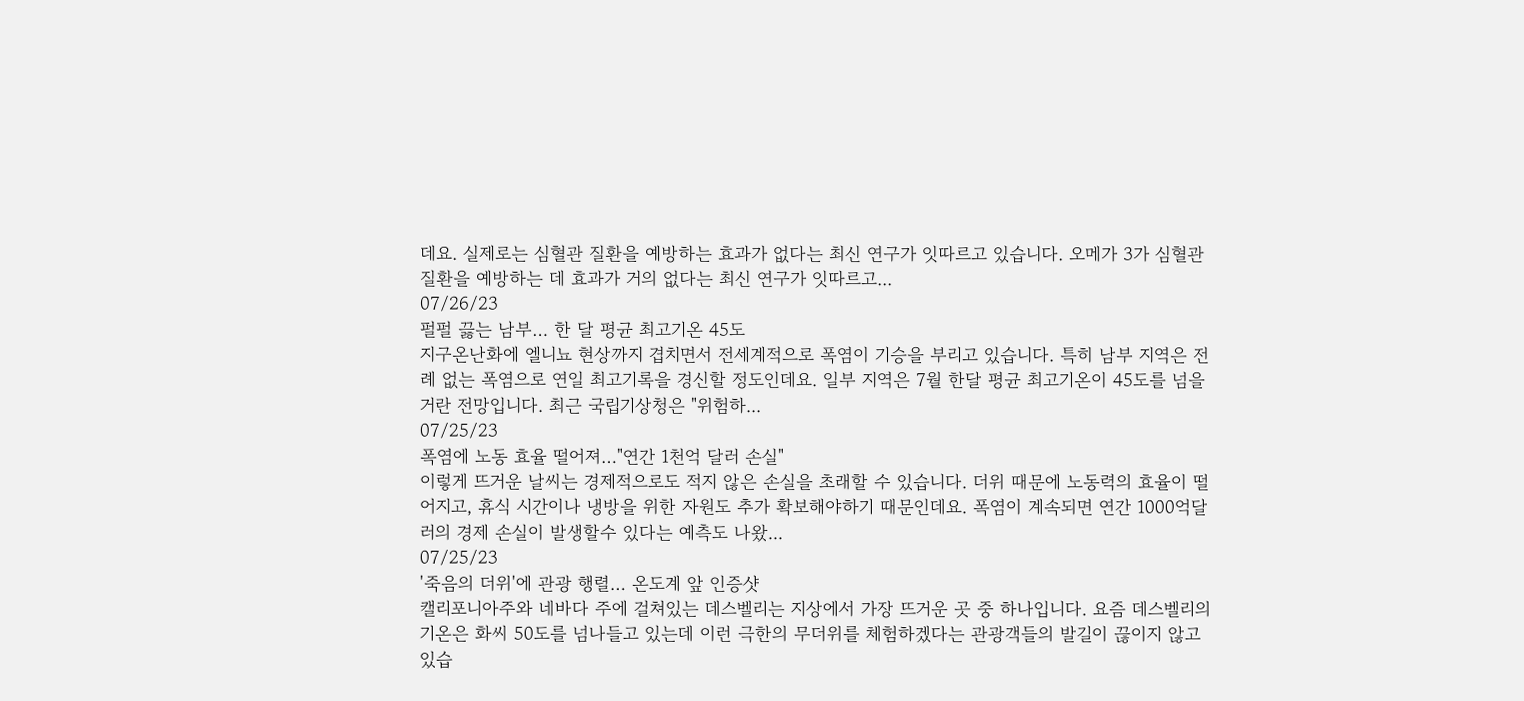데요. 실제로는 심혈관 질환을 예방하는 효과가 없다는 최신 연구가 잇따르고 있습니다. 오메가 3가 심혈관 질환을 예방하는 데 효과가 거의 없다는 최신 연구가 잇따르고...
07/26/23
펄펄 끓는 남부… 한 달 평균 최고기온 45도
지구온난화에 엘니뇨 현상까지 겹치면서 전세계적으로 폭염이 기승을 부리고 있습니다. 특히 남부 지역은 전례 없는 폭염으로 연일 최고기록을 경신할 정도인데요. 일부 지역은 7월 한달 평균 최고기온이 45도를 넘을 거란 전망입니다. 최근 국립기상청은 "위험하...
07/25/23
폭염에 노동 효율 떨어져…"연간 1천억 달러 손실"
이렇게 뜨거운 날씨는 경제적으로도 적지 않은 손실을 초래할 수 있습니다. 더위 때문에 노동력의 효율이 떨어지고, 휴식 시간이나 냉방을 위한 자원도 추가 확보해야하기 때문인데요. 폭염이 계속되면 연간 1000억달러의 경제 손실이 발생할수 있다는 예측도 나왔...
07/25/23
'죽음의 더위'에 관광 행렬… 온도계 앞 인증샷
캘리포니아주와 네바다 주에 걸쳐있는 데스벨리는 지상에서 가장 뜨거운 곳 중 하나입니다. 요즘 데스벨리의 기온은 화씨 50도를 넘나들고 있는데 이런 극한의 무더위를 체험하겠다는 관광객들의 발길이 끊이지 않고 있습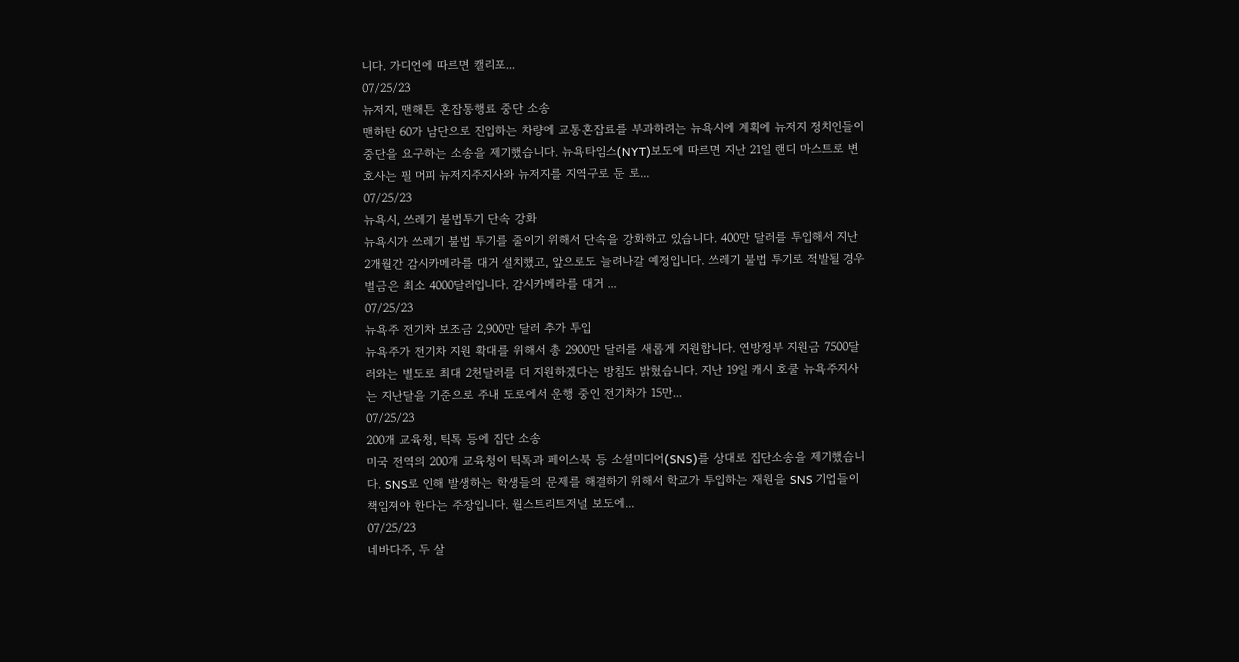니다. 가디언에 따르면 캘리포...
07/25/23
뉴저지, 맨해튼 혼잡통행료 중단 소송
맨하탄 60가 남단으로 진입하는 차량에 교통혼잡료를 부과하려는 뉴욕시에 계획에 뉴저지 정치인들이 중단을 요구하는 소송을 제기했습니다. 뉴욕타임스(NYT)보도에 따르면 지난 21일 랜디 마스트로 변호사는 필 머피 뉴저지주지사와 뉴저지를 지역구로 둔 로...
07/25/23
뉴욕시, 쓰레기 불법투기 단속 강화
뉴욕시가 쓰레기 불법 투기를 줄이기 위해서 단속을 강화하고 있습니다. 400만 달러를 투입해서 지난 2개월간 감시카메라를 대거 설치했고, 앞으로도 늘려나갈 예정입니다. 쓰레기 불법 투기로 적발될 경우 벌금은 최소 4000달러입니다. 감시카메라를 대거 ...
07/25/23
뉴욕주 전기차 보조금 2,900만 달러 추가 투입
뉴욕주가 전기차 지원 확대를 위해서 총 2900만 달러를 새롭게 지원합니다. 연방정부 지원금 7500달러와는 별도로 최대 2천달러를 더 지원하겠다는 방침도 밝혔습니다. 지난 19일 캐시 호쿨 뉴욕주지사는 지난달을 기준으로 주내 도로에서 운행 중인 전기차가 15만...
07/25/23
200개 교육청, 틱톡 등에 집단 소송
미국 전역의 200개 교육청이 틱톡과 페이스북 등 소셜미디어(SNS)를 상대로 집단소송을 제기했습니다. SNS로 인해 발생하는 학생들의 문제를 해결하기 위해서 학교가 투입하는 재원을 SNS 기업들이 책임져야 한다는 주장입니다. 월스트리트저널 보도에...
07/25/23
네바다주, 두 살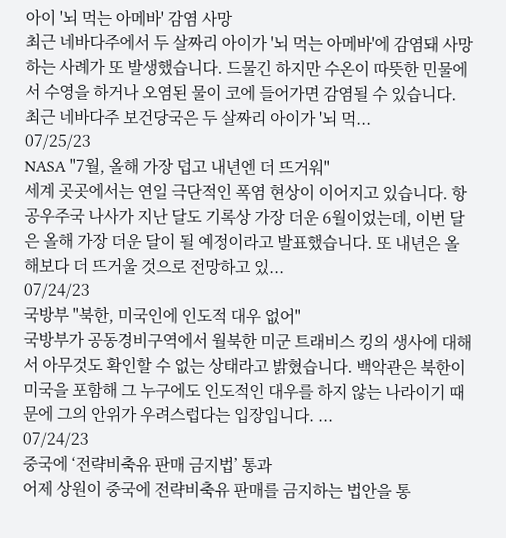아이 '뇌 먹는 아메바' 감염 사망
최근 네바다주에서 두 살짜리 아이가 '뇌 먹는 아메바'에 감염돼 사망하는 사례가 또 발생했습니다. 드물긴 하지만 수온이 따뜻한 민물에서 수영을 하거나 오염된 물이 코에 들어가면 감염될 수 있습니다. 최근 네바다주 보건당국은 두 살짜리 아이가 '뇌 먹...
07/25/23
NASA "7월, 올해 가장 덥고 내년엔 더 뜨거워"
세계 곳곳에서는 연일 극단적인 폭염 현상이 이어지고 있습니다. 항공우주국 나사가 지난 달도 기록상 가장 더운 6월이었는데, 이번 달은 올해 가장 더운 달이 될 예정이라고 발표했습니다. 또 내년은 올해보다 더 뜨거울 것으로 전망하고 있...
07/24/23
국방부 "북한, 미국인에 인도적 대우 없어"
국방부가 공동경비구역에서 월북한 미군 트래비스 킹의 생사에 대해서 아무것도 확인할 수 없는 상태라고 밝혔습니다. 백악관은 북한이 미국을 포함해 그 누구에도 인도적인 대우를 하지 않는 나라이기 때문에 그의 안위가 우려스럽다는 입장입니다. ...
07/24/23
중국에 ‘전략비축유 판매 금지법’ 통과
어제 상원이 중국에 전략비축유 판매를 금지하는 법안을 통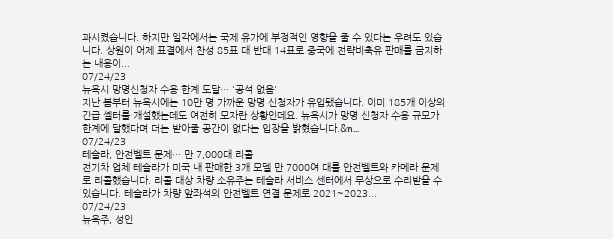과시켰습니다. 하지만 일각에서는 국제 유가에 부정적인 영향을 줄 수 있다는 우려도 있습니다. 상원이 어제 표결에서 찬성 85표 대 반대 14표로 중국에 전략비축유 판매를 금지하는 내용이...
07/24/23
뉴욕시 망명신청자 수용 한계 도달… '공석 없음'
지난 봄부터 뉴욕시에는 10만 명 가까운 망명 신청자가 유입됐습니다. 이미 185개 이상의 긴급 셸터를 개설했는데도 여전히 모자란 상황인데요. 뉴욕시가 망명 신청자 수용 규모가 한계에 달했다며 더는 받아줄 공간이 없다는 입장을 밝혔습니다.&n...
07/24/23
테슬라, 안전벨트 문제… 만 7,000대 리콜
전기차 업체 테슬라가 미국 내 판매한 3개 모델 만 7000여 대를 안전벨트와 카메라 문제로 리콜했습니다. 리콜 대상 차량 소유주는 테슬라 서비스 센터에서 무상으로 수리받을 수 있습니다. 테슬라가 차량 앞좌석의 안전벨트 연결 문제로 2021~2023...
07/24/23
뉴욕주, 성인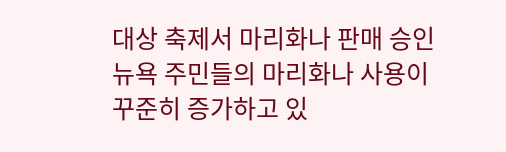대상 축제서 마리화나 판매 승인
뉴욕 주민들의 마리화나 사용이 꾸준히 증가하고 있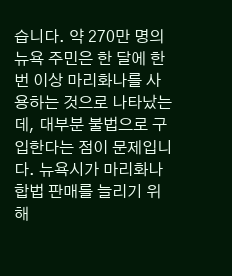습니다. 약 270만 명의 뉴욕 주민은 한 달에 한 번 이상 마리화나를 사용하는 것으로 나타났는데, 대부분 불법으로 구입한다는 점이 문제입니다. 뉴욕시가 마리화나 합법 판매를 늘리기 위해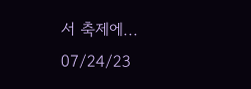서 축제에...
07/24/23